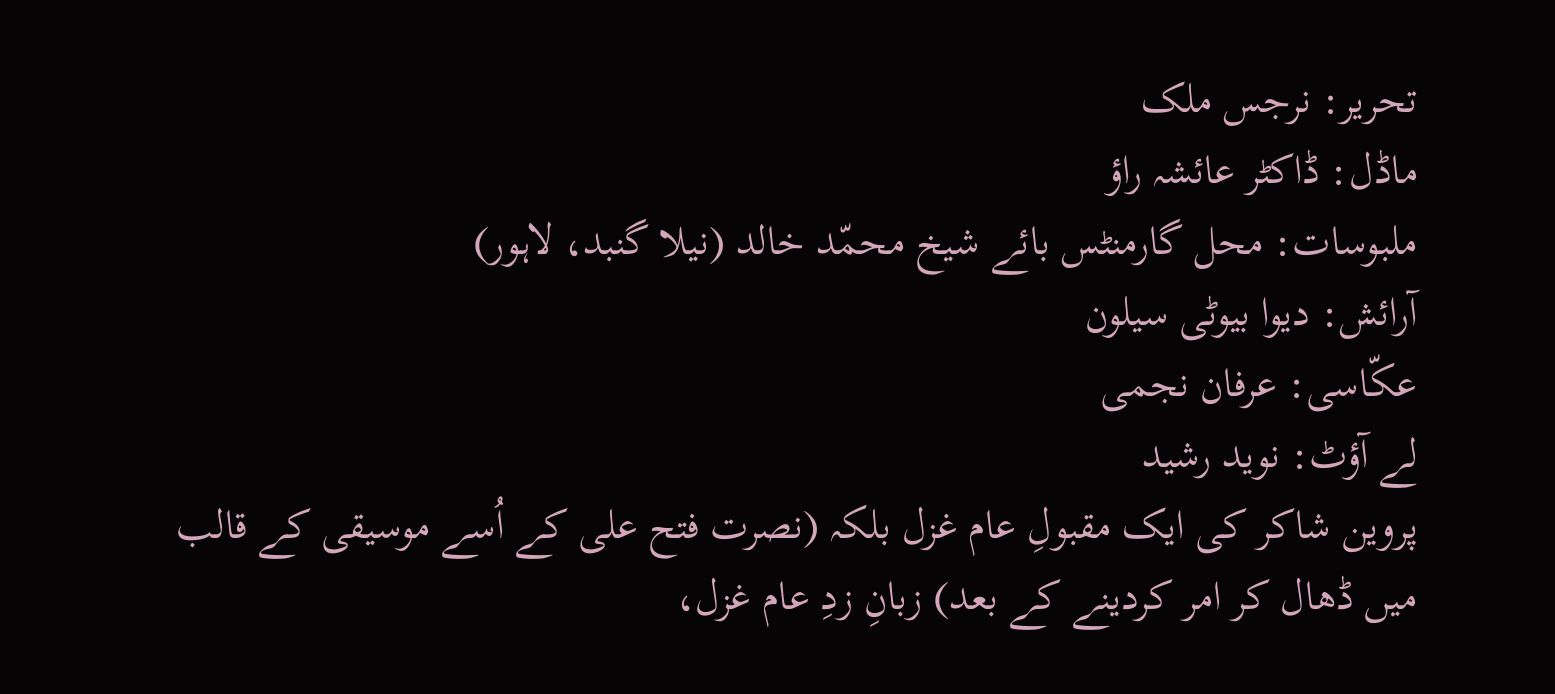تحریر: نرجس ملک
ماڈل: ڈاکٹر عائشہ راؤ
ملبوسات: محل گارمنٹس بائے شیخ محمّد خالد (نیلا گنبد، لاہور)
آرائش: دیوا بیوٹی سیلون
عکّاسی: عرفان نجمی
لے آؤٹ: نوید رشید
پروین شاکر کی ایک مقبولِ عام غزل بلکہ (نصرت فتح علی کے اُسے موسیقی کے قالب میں ڈھال کر امر کردینے کے بعد) زبانِ زدِ عام غزل،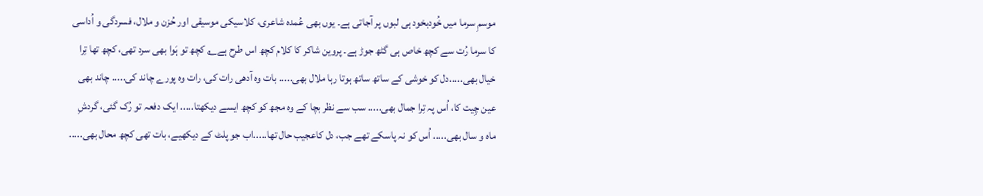موسمِ سرما میں خُودبخود ہی لبوں پر آجاتی ہے۔ یوں بھی عُمدہ شاعری، کلاسیکی موسیقی اور حُزن و ملال، فسردگی و اُداسی کا سرما رُت سے کچھ خاص ہی گٹھ جوڑ ہے۔ پروین شاکر کا کلام کچھ اس طرح ہے؎ کچھ تو ہَوا بھی سرد تھی، کچھ تھا تِرا خیال بھی.....دل کو خوشی کے ساتھ ساتھ ہوتا رہا ملال بھی..... بات وہ آدھی رات کی، رات وہ پورے چاند کی..... چاند بھی عین چِیت کا، اُس پہ تِرا جمال بھی..... سب سے نظر بچا کے وہ مجھ کو کچھ ایسے دیکھتا..... ایک دفعہ تو رُک گئی، گردشِ ماہ و سال بھی..... اُس کو نہ پاسکے تھے جب، دل کاعجیب حال تھا.....اب جو پلٹ کے دیکھیے، بات تھی کچھ محال بھی.....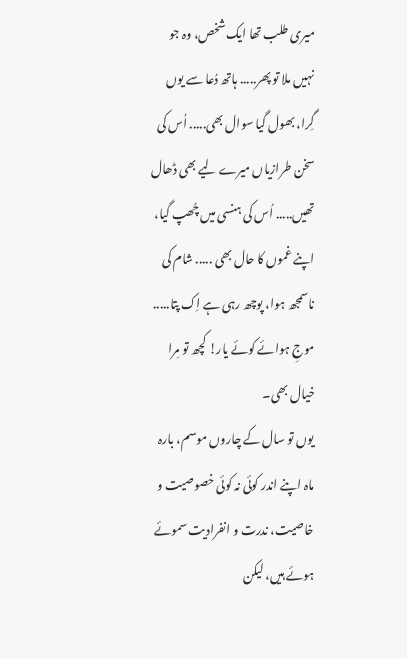میری طلب تھا ایک شخص، وہ جو نہیں ملا تو پھر..... ہاتھ دُعا سے یوں گِرا، بھول گیا سوال بھی..... اُس کی سخن طرازیاں میرے لیے بھی ڈھال تھیں..... اُس کی ہنسی میں چُھپ گیا، اپنے غموں کا حال بھی ..... شام کی ناسمجھ ہوا، پوچھ رہی ہے اِک پتا..... موجِ ہوائے کوئے یار! کچھ تو مِرا خیال بھی۔
یوں تو سال کے چاروں موسم، بارہ ماہ اپنے اندر کوئی نہ کوئی خصوصیت و خاصیت، ندرت و انفرادیت سموئے ہوئے ہیں، لیکن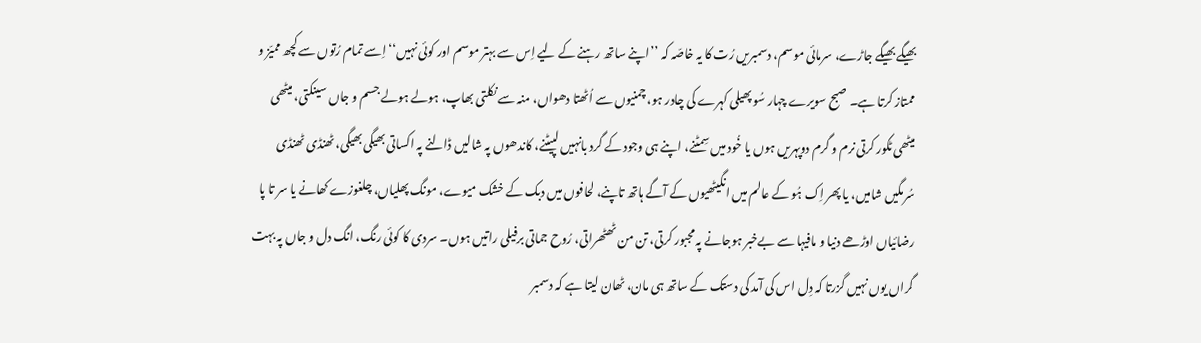بھیگے بھیگے جاڑے، سرمائی موسم، دسمبریں رُت کا یہ خاصّہ کہ ’’اپنے ساتھ رہنے کے لیے اِس سے بہتر موسم اور کوئی نہیں‘‘ اِسے تمام رُتوں سے کچھ ممیّز و ممتاز کرتا ہے۔ صبح سویرے چہار سُو پھیلی کہرے کی چادر ہو، چمنیوں سے اُٹھتا دھواں، منہ سے نکلتی بھاپ، ہولے ہولے جسم و جاں سینکتی، میٹھی میٹھی ٹکور کرتی نرم و گرم دوپہریں ہوں یا خُود میں سِمٹنے، اپنے ہی وجود کے گرد بانہیں لپیٹنے، کاندھوں پہ شالیں ڈالنے پہ اکساتی بھیگی بھیگی، ٹھنڈی ٹھنڈی سُرمگیں شامیں، یا پھر اِک ہُو کے عالم میں انگیٹھیوں کے آگے ہاتھ تاپنے، لحافوں میں دبک کے خشک میوے، مونگ پھلیاں، چلغوزے کھانے یا سر تا پا رضائیاں اوڑھے دنیا و مافیہا سے بےخبر ہوجانے پہ مجبور کرتی، تن من ٹھٹھراتی، رُوح جماتی برفیلی راتیں ہوں۔ سردی کا کوئی رنگ، انگ دل و جاں پہ بہت گراں یوں نہیں گزرتا کہ دِل اس کی آمد کی دستک کے ساتھ ہی مان، ٹھان لیتا ہے کہ دسمبر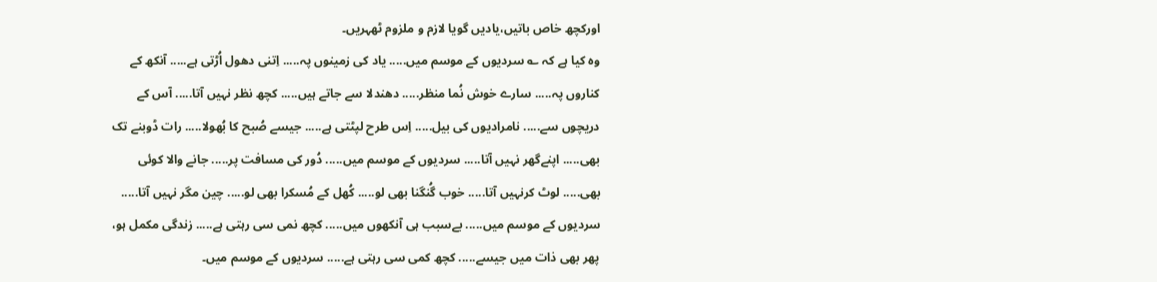اورکچھ خاص باتیں،یادیں گویا لازم و ملزوم ٹھہریں۔
وہ کیا ہے کہ ؎ سردیوں کے موسم میں..... یاد کی زمینوں پہ..... اِتنی دھول اُڑتی ہے..... آنکھ کے کناروں پہ..... سارے خوش نُما منظر..... دھندلا سے جاتے ہیں..... کچھ نظر نہیں آتا..... آس کے دریچوں سے..... نامرادیوں کی بیل..... اِس طرح لپٹتی ہے..... جیسے صُبح کا بُھولا..... رات ڈوبنے تک بھی..... اپنےگھر نہیں آتا..... سردیوں کے موسم میں..... دُور کی مسافت پر..... جانے والا کوئی بھی..... لوٹ کرنہیں آتا..... خوب گُنگنا بھی لو..... کُھل کے مُسکرا بھی لو..... چین مگر نہیں آتا..... سردیوں کے موسم میں..... بےسبب ہی آنکھوں میں..... کچھ نمی سی رہتی ہے..... زندگی مکمل ہو، پھر بھی ذات میں جیسے..... کچھ کمی سی رہتی ہے..... سردیوں کے موسم میں۔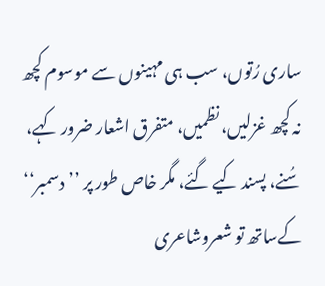ساری رُتوں، سب ہی مہینوں سے موسوم کچھ نہ کچھ غزلیں، نظمیں، متفرق اشعار ضرور کہے، سُنے، پسند کیے گئے، مگر خاص طور پر ’’دسمبر‘‘ کےساتھ تو شعروشاعری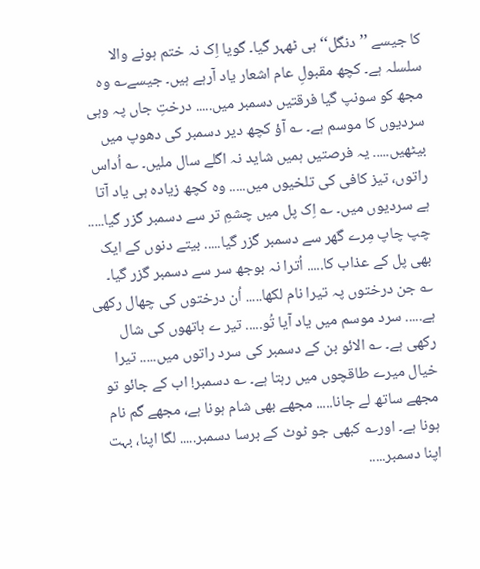کا جیسے ’’دنگل‘‘ ہی ٹھہر گیا۔ گویا اِک نہ ختم ہونے والا سلسلہ ہے۔ کچھ مقبولِ عام اشعار یاد آرہے ہیں۔ جیسے؎ وہ مجھ کو سونپ گیا فرقتیں دسمبر میں..... درختِ جاں پہ وہی سردیوں کا موسم ہے۔ ؎ آؤ کچھ دیر دسمبر کی دھوپ میں بیٹھیں..... یہ فرصتیں ہمیں شاید نہ اگلے سال ملیں۔ ؎ اُداس راتوں، تیز کافی کی تلخیوں میں..... وہ کچھ زیادہ ہی یاد آتا ہے سردیوں میں۔ ؎ اِک پل میں چشمِ تر سے دسمبر گزر گیا..... چپ چاپ مِرے گھر سے دسمبر گزر گیا..... بیتے دنوں کے ایک بھی پل کے عذاب کا..... اُترا نہ بوجھ سر سے دسمبر گزر گیا۔
؎ جن درختوں پہ تیرا نام لکھا..... اُن درختوں کی چھال رکھی ہے..... سرد موسم میں یاد آیا تُو..... تیر ے ہاتھوں کی شال رکھی ہے۔ ؎ الائو بن کے دسمبر کی سرد راتوں میں..... تیرا خیال میرے طاقچوں میں رہتا ہے۔ ؎ دسمبر! اب کے جائو تو مجھے ساتھ لے جانا..... مجھے بھی شام ہونا ہے، مجھے گم نام ہونا ہے۔ اور؎ کبھی جو ٹوٹ کے برسا دسمبر..... لگا اپنا، بہت اپنا دسمبر.....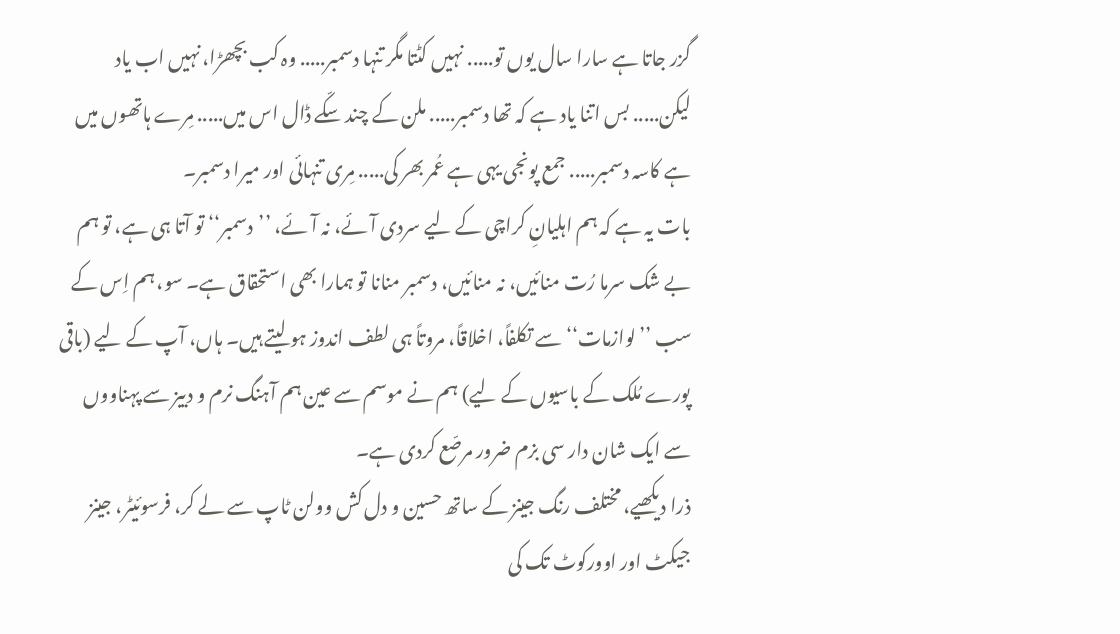گزر جاتا ہے سارا سال یوں تو..... نہیں کٹتا مگر تنہا دسمبر..... وہ کب بچھڑا، نہیں اب یاد لیکن..... بس اتنا یاد ہے کہ تھا دسمبر..... ملن کے چند سکّے ڈال اس میں..... مِرے ہاتھوں میں ہے کاسہ دسمبر..... جمع پونجی یہی ہے عُمر بھر کی..... مِری تنہائی اور میرا دسمبر۔
بات یہ ہے کہ ہم اہلیانِ کراچی کے لیے سردی آئے، نہ آئے، ’’دسمبر‘‘ تو آتا ہی ہے، تو ہم بے شک سرما رُت منائیں، نہ منائیں، دسمبر منانا تو ہمارا بھی استحقاق ہے۔ سو، ہم اِس کے سب ’’لوازمات‘‘ سے تکلفاً، اخلاقاً، مروتاً ہی لطف اندوز ہو لیتے ہیں۔ ہاں، آپ کے لیے (باقی پورے مُلک کے باسیوں کے لیے) ہم نے موسم سے عین ہم آہنگ نرم و دبیز سے پہناووں سے ایک شان دار سی بزم ضرور مرصّع کردی ہے۔
ذرا دیکھیے، مختلف رنگ جینز کے ساتھ حسین و دل کش وولن ٹاپ سے لے کر، فرسوئیٹر، جینز جیکٹ اور اوورکوٹ تک کی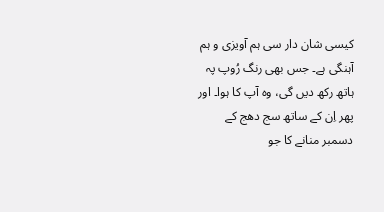کیسی شان دار سی ہم آویزی و ہم آہنگی ہے۔ جس بھی رنگ رُوپ پہ ہاتھ رکھ دیں گی، وہ آپ کا ہوا۔ اور پھر اِن کے ساتھ سج دھج کے دسمبر منانے کا جو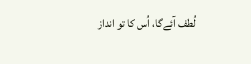لُطف آئےگا، اُس کا تو انداز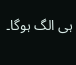ہی الگ ہوگا۔